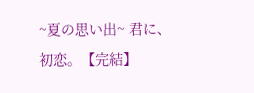~夏の思い出~ 君に、初恋。【完結】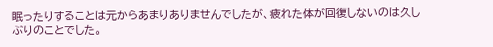眠ったりすることは元からあまりありませんでしたが、疲れた体が回復しないのは久しぶりのことでした。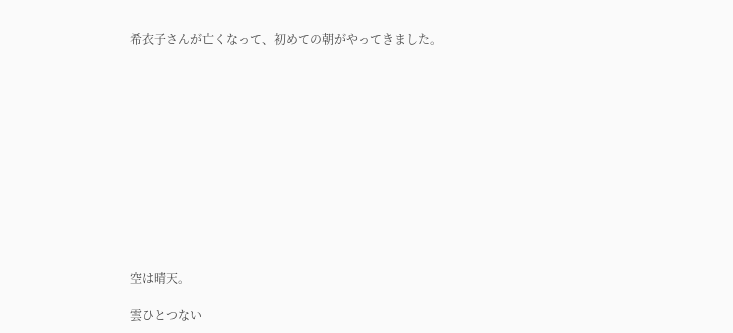希衣子さんが亡くなって、初めての朝がやってきました。












空は晴天。

雲ひとつない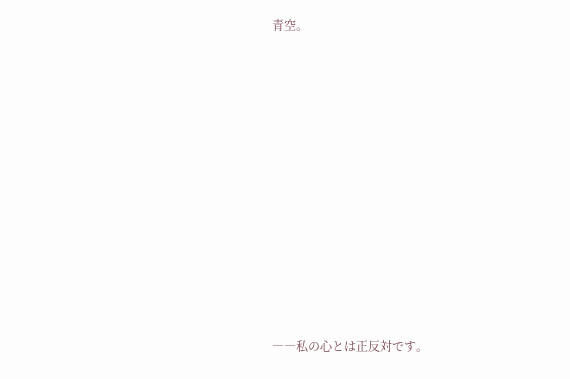青空。











――私の心とは正反対です。